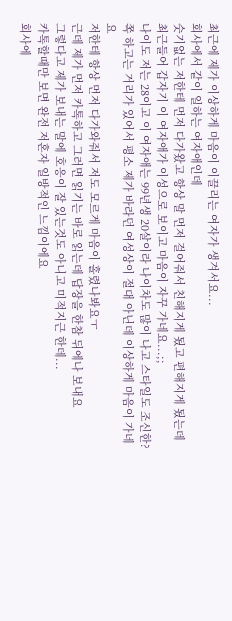최근에 제가 이상하게 마음이 이끌리는 여자가 생겨서요...
회사에서 같이 일하는 여자애인데
숫기없는 저한테 먼저 다가왔고 항상 말 먼저 걸어줘서 친해지게 됬고 편해지게 됬는데
최근들어 갑자기 이 여자애가 이성으로 보이고 마음이 자꾸 가네요...;;
나이도 저는 28이고 이 여자애는 99년생 20살이라 나이차도 많이 나고 스타일도 조신한?쪽 하고는 거리가 있어서 평소 제가 바라던 여성상이 절대 아닌데 이상하게 마음이 가네요
저한테 항상 먼저 다가와줘서 저도 모르게 마음이 홀렸나봐요ㅜ
근데 제가 먼저 카톡하고 그러면 읽기는 바로 읽는데 답장을 한참 뒤에나 보내요
그렇다고 제가 보내는 말에 호응이 잘 있는것도 아니고 미적지근 한데...
카톡할때만 보면 완전 저혼자 일방적인 느낌이에요
회사에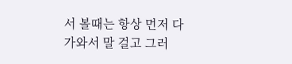서 볼때는 항상 먼저 다가와서 말 걸고 그러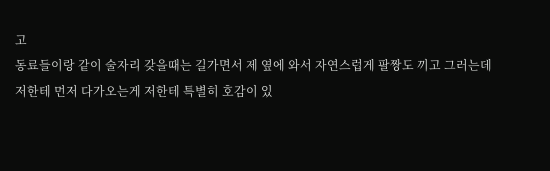고
동료들이랑 같이 술자리 갖을때는 길가면서 제 옆에 와서 자연스럽게 팔짱도 끼고 그러는데
저한테 먼저 다가오는게 저한테 특별히 호감이 있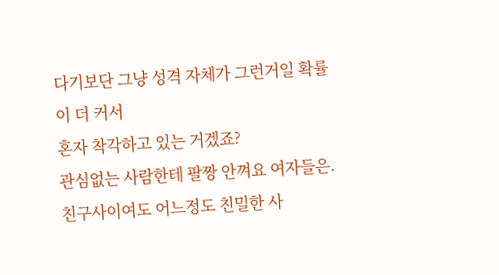다기보단 그냥 성격 자체가 그런거일 확률이 더 커서
혼자 착각하고 있는 거겠죠?
관심없는 사람한테 팔짱 안껴요 여자들은. 친구사이여도 어느정도 친밀한 사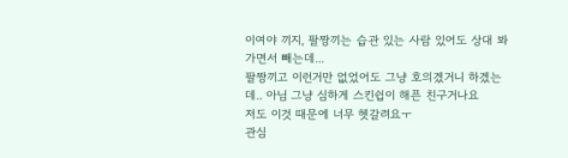이여야 끼지, 팔짱끼는 습관 있는 사람 있어도 상대 봐가면서 빼는데...
팔짱끼고 이런거만 없었어도 그냥 호의겠거니 하겠는데.. 아님 그냥 심하게 스킨쉽이 해픈 친구거나요
저도 이것 때문에 너무 헷갈려요ㅜ
관심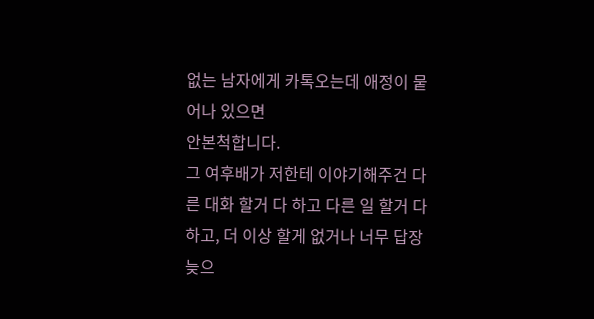없는 남자에게 카톡오는데 애정이 뭍어나 있으면
안본척합니다.
그 여후배가 저한테 이야기해주건 다른 대화 할거 다 하고 다른 일 할거 다하고, 더 이상 할게 없거나 너무 답장 늦으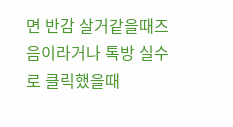면 반감 살거같을때즈음이라거나 톡방 실수로 클릭했을때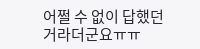어쩔 수 없이 답했던거라더군요ㅠㅠ